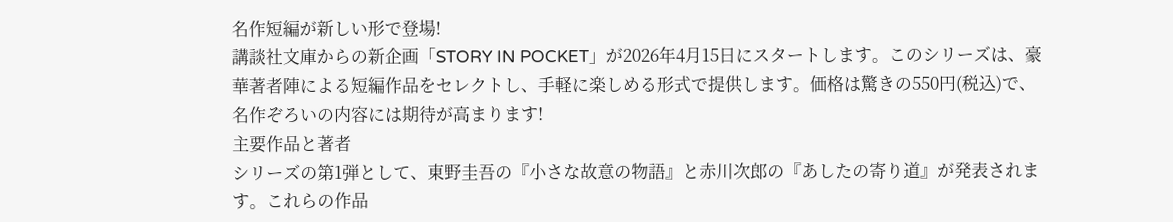名作短編が新しい形で登場!
講談社文庫からの新企画「STORY IN POCKET」が2026年4月15日にスタートします。このシリーズは、豪華著者陣による短編作品をセレクトし、手軽に楽しめる形式で提供します。価格は驚きの550円(税込)で、名作ぞろいの内容には期待が高まります!
主要作品と著者
シリーズの第1弾として、東野圭吾の『小さな故意の物語』と赤川次郎の『あしたの寄り道』が発表されます。これらの作品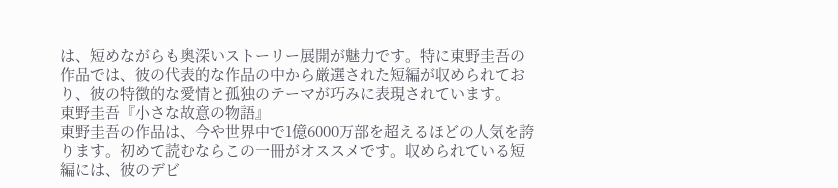は、短めながらも奥深いストーリー展開が魅力です。特に東野圭吾の作品では、彼の代表的な作品の中から厳選された短編が収められており、彼の特徴的な愛情と孤独のテーマが巧みに表現されています。
東野圭吾『小さな故意の物語』
東野圭吾の作品は、今や世界中で1億6000万部を超えるほどの人気を誇ります。初めて読むならこの一冊がオススメです。収められている短編には、彼のデビ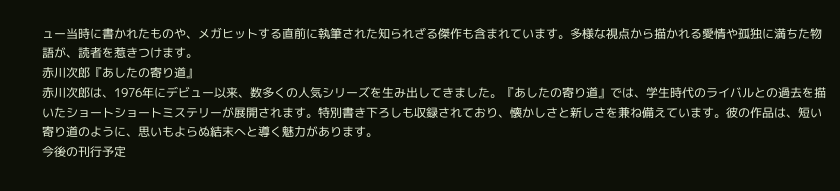ュー当時に書かれたものや、メガヒットする直前に執筆された知られざる傑作も含まれています。多様な視点から描かれる愛情や孤独に満ちた物語が、読者を惹きつけます。
赤川次郎『あしたの寄り道』
赤川次郎は、1976年にデビュー以来、数多くの人気シリーズを生み出してきました。『あしたの寄り道』では、学生時代のライバルとの過去を描いたショートショートミステリーが展開されます。特別書き下ろしも収録されており、懐かしさと新しさを兼ね備えています。彼の作品は、短い寄り道のように、思いもよらぬ結末へと導く魅力があります。
今後の刊行予定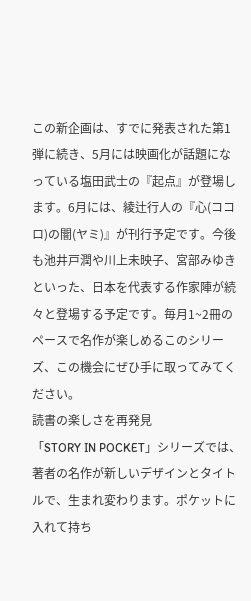この新企画は、すでに発表された第1弾に続き、5月には映画化が話題になっている塩田武士の『起点』が登場します。6月には、綾辻行人の『心(ココロ)の闇(ヤミ)』が刊行予定です。今後も池井戸潤や川上未映子、宮部みゆきといった、日本を代表する作家陣が続々と登場する予定です。毎月1~2冊のペースで名作が楽しめるこのシリーズ、この機会にぜひ手に取ってみてください。
読書の楽しさを再発見
「STORY IN POCKET」シリーズでは、著者の名作が新しいデザインとタイトルで、生まれ変わります。ポケットに入れて持ち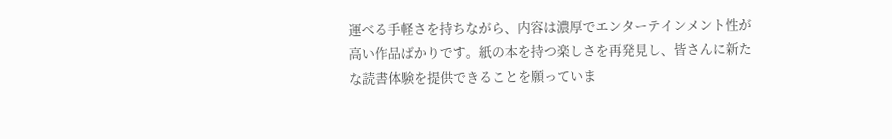運べる手軽さを持ちながら、内容は濃厚でエンターテインメント性が高い作品ばかりです。紙の本を持つ楽しさを再発見し、皆さんに新たな読書体験を提供できることを願っていま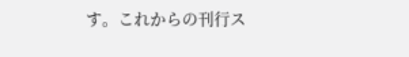す。これからの刊行ス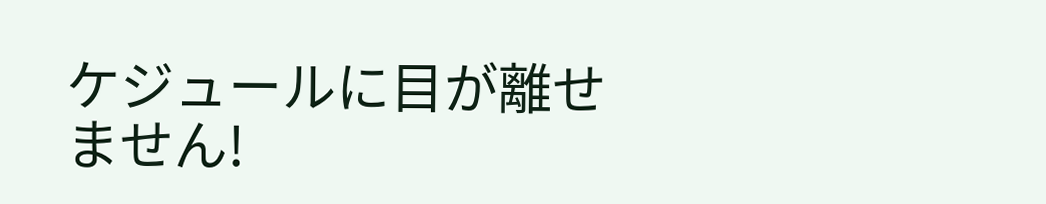ケジュールに目が離せません!